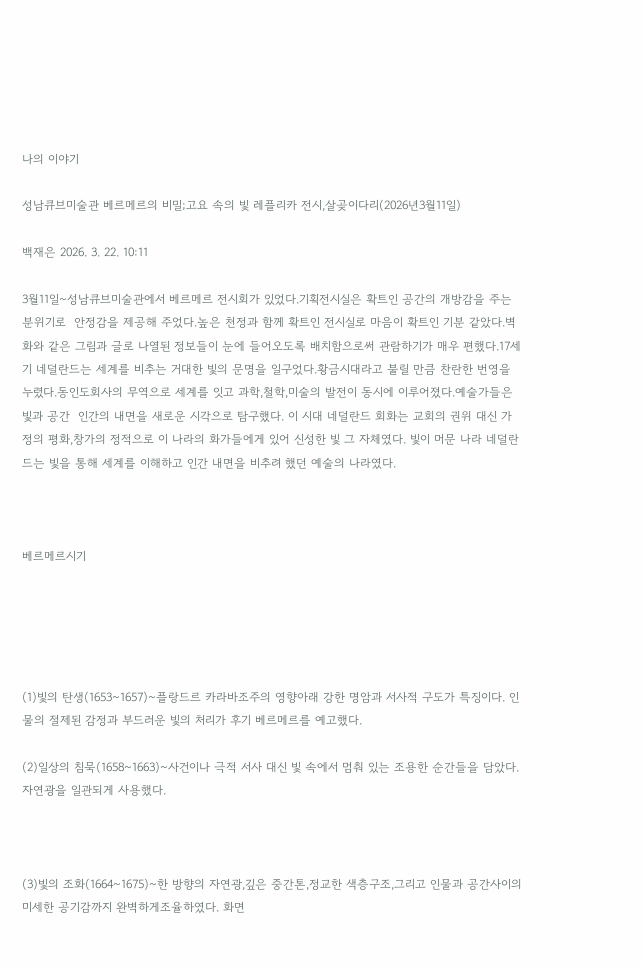나의 이야기

성남큐브미술관 베르메르의 비밀;고요 속의 빛 레플리카 전시,살곶이다리(2026년3월11일)

백재은 2026. 3. 22. 10:11

3월11일~성남큐브미술관에서 베르메르 전시회가 있었다.기획전시실은 확트인 공간의 개방감을 주는 분위기로  안정감을 제공해 주었다.높은 천정과 함께 확트인 전시실로 마음이 확트인 기분 같았다.벽화와 같은 그림과 글로 나열된 정보들이 눈에 들어오도록 배치함으로써 관람하기가 매우 편했다.17세기 네덜란드는 세계를 비추는 거대한 빛의 문명을 일구었다.황금시대라고 불릴 만큼 찬란한 번영을 누렸다.동인도회사의 무역으로 세계를 잇고 과학,철학,미술의 발전이 동시에 이루어졌다.예술가들은 빛과 공간  인간의 내면을 새로운 시각으로 탐구했다. 이 시대 네덜란드 회화는 교회의 권위 대신 가정의 평화,창가의 정적으로 이 나라의 화가들에게 있어 신성한 빛 그 자체였다. 빛이 머문 나라 네덜란드는 빛을 통해 세계를 이해하고 인간 내면을 비추려 했던 예술의 나라였다.



베르메르시기





(1)빛의 탄생(1653~1657)~플랑드르 카라바조주의 영향아래 강한 명암과 서사적 구도가 특징이다. 인물의 절제된 감정과 부드러운 빛의 처리가 후기 베르메르를 예고했다.

(2)일상의 침묵(1658~1663)~사건이나 극적 서사 대신 빛 속에서 멈춰 있는 조용한 순간들을 담았다. 자연광을 일관되게 사용했다.



(3)빛의 조화(1664~1675)~한 방향의 자연광,깊은 중간톤,정교한 색층구조,그리고 인물과 공간사이의 미세한 공기감까지 완벽하게조율하였다. 화면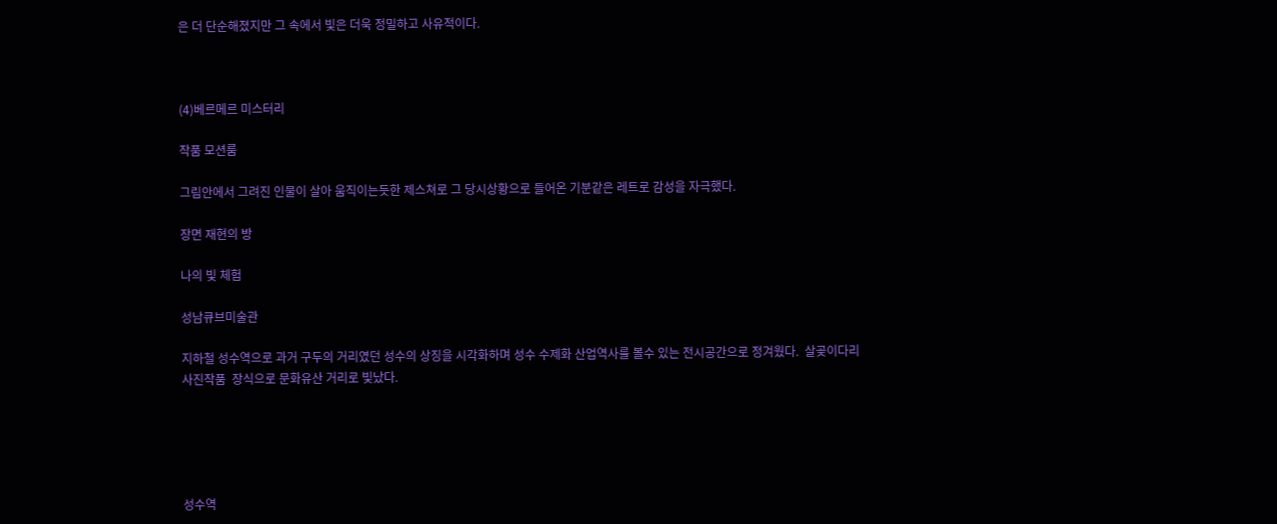은 더 단순해졌지만 그 속에서 빛은 더욱 정밀하고 사유적이다.



(4)베르메르 미스터리

작품 모션룸

그림안에서 그려진 인물이 살아 움직이는듯한 제스쳐로 그 당시상황으로 들어온 기분같은 레트로 감성을 자극했다.

장면 재현의 방

나의 빛 체험

성남큐브미술관

지하철 성수역으로 과거 구두의 거리였던 성수의 상징을 시각화하며 성수 수제화 산업역사를 볼수 있는 전시공간으로 정겨웠다.  살곶이다리 사진작품  장식으로 문화유산 거리로 빛났다.





성수역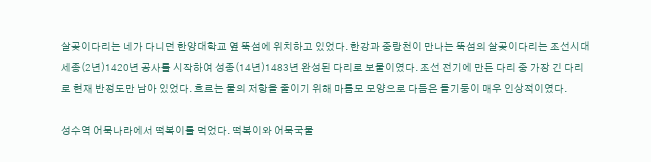살곶이다리는 네가 다니던 한양대학교 옆 뚝섬에 위치하고 있었다. 한강과 중랑천이 만나는 뚝섬의 살곶이다리는 조선시대 세종(2년)1420년 공사를 시작하여 성종(14년)1483년 완성된 다리로 보물이였다. 조선 전기에 만든 다리 중 가장 긴 다리로 현재 반정도만 남아 있었다. 흐르는 물의 저항을 줄이기 위해 마름모 모양으로 다듬은 돌기둥이 매우 인상적이였다.

성수역 어묵나라에서 떡복이를 먹었다. 떡복이와 어묵국물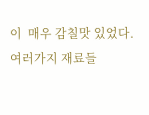이  매우 감칠맛 있었다.여러가지 재료들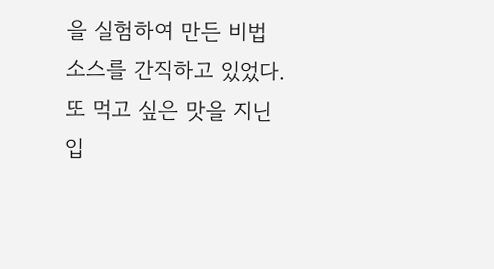을 실험하여 만든 비법 소스를 간직하고 있었다.또 먹고 싶은 맛을 지닌 입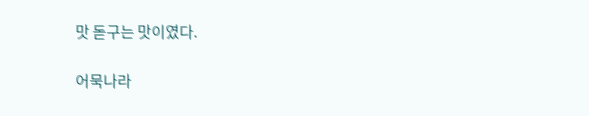맛 돋구는 맛이였다.

어묵나라